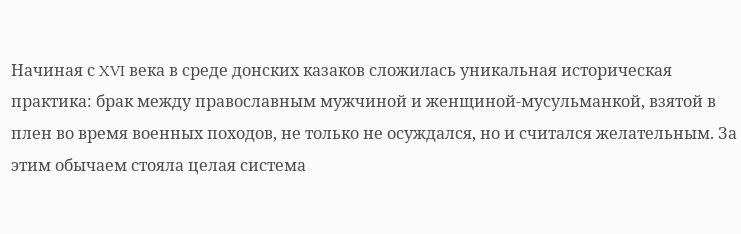Начиная с XVI века в среде донских казаков сложилась уникальная историческая практика: брак между православным мужчиной и женщиной-мусульманкой, взятой в плен во время военных походов, не только не осуждался, но и считался желательным. За этим обычаем стояла целая система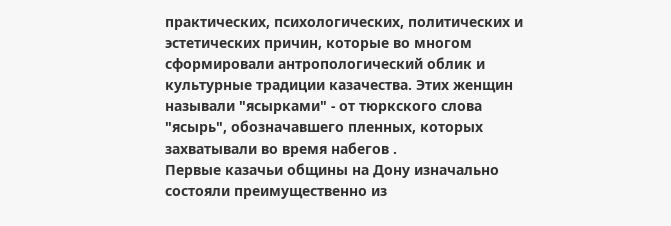практических, психологических, политических и эстетических причин, которые во многом сформировали антропологический облик и культурные традиции казачества. Этих женщин называли "ясырками" - от тюркского слова "ясырь", обозначавшего пленных, которых захватывали во время набегов .
Первые казачьи общины на Дону изначально состояли преимущественно из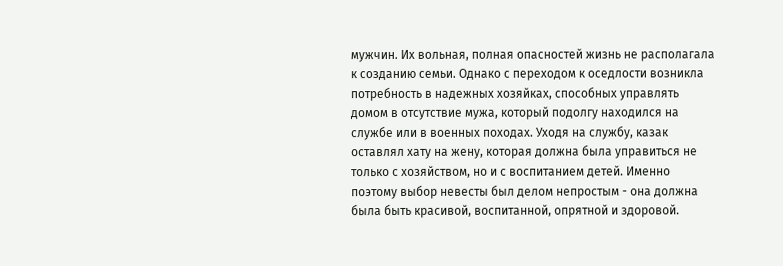мужчин. Их вольная, полная опасностей жизнь не располагала к созданию семьи. Однако с переходом к оседлости возникла потребность в надежных хозяйках, способных управлять домом в отсутствие мужа, который подолгу находился на службе или в военных походах. Уходя на службу, казак оставлял хату на жену, которая должна была управиться не только с хозяйством, но и с воспитанием детей. Именно поэтому выбор невесты был делом непростым - она должна была быть красивой, воспитанной, опрятной и здоровой.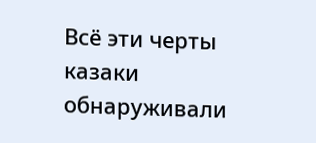Всё эти черты казаки обнаруживали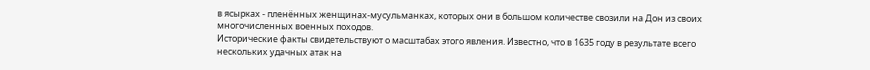в ясырках - пленённых женщинах-мусульманках, которых они в большом количестве свозили на Дон из своих многочисленных военных походов.
Исторические факты свидетельствуют о масштабах этого явления. Известно, что в 1635 году в результате всего нескольких удачных атак на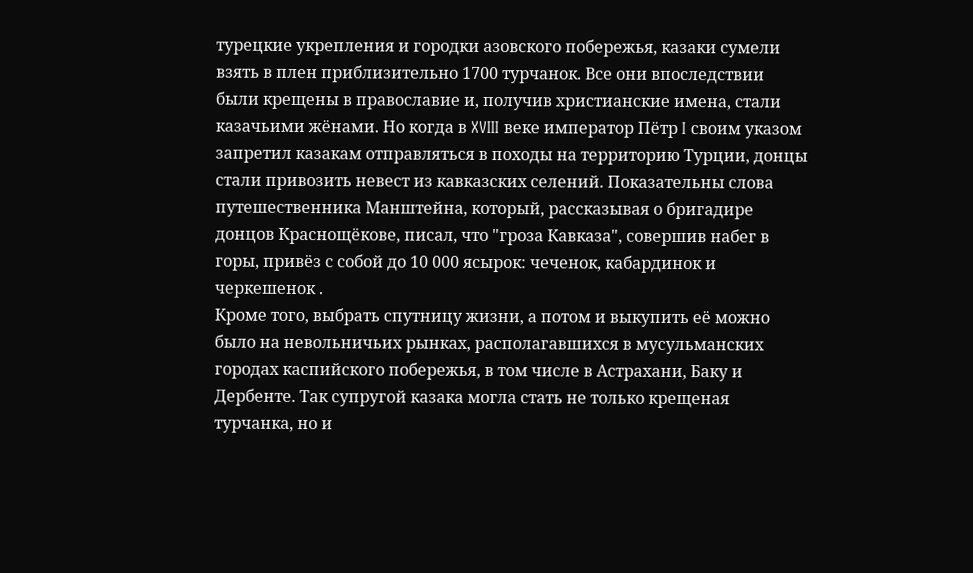турецкие укрепления и городки азовского побережья, казаки сумели взять в плен приблизительно 1700 турчанок. Все они впоследствии были крещены в православие и, получив христианские имена, стали казачьими жёнами. Но когда в XVIII веке император Пётр I своим указом запретил казакам отправляться в походы на территорию Турции, донцы стали привозить невест из кавказских селений. Показательны слова путешественника Манштейна, который, рассказывая о бригадире донцов Краснощёкове, писал, что "гроза Кавказа", совершив набег в горы, привёз с собой до 10 000 ясырок: чеченок, кабардинок и черкешенок .
Кроме того, выбрать спутницу жизни, а потом и выкупить её можно было на невольничьих рынках, располагавшихся в мусульманских городах каспийского побережья, в том числе в Астрахани, Баку и Дербенте. Так супругой казака могла стать не только крещеная турчанка, но и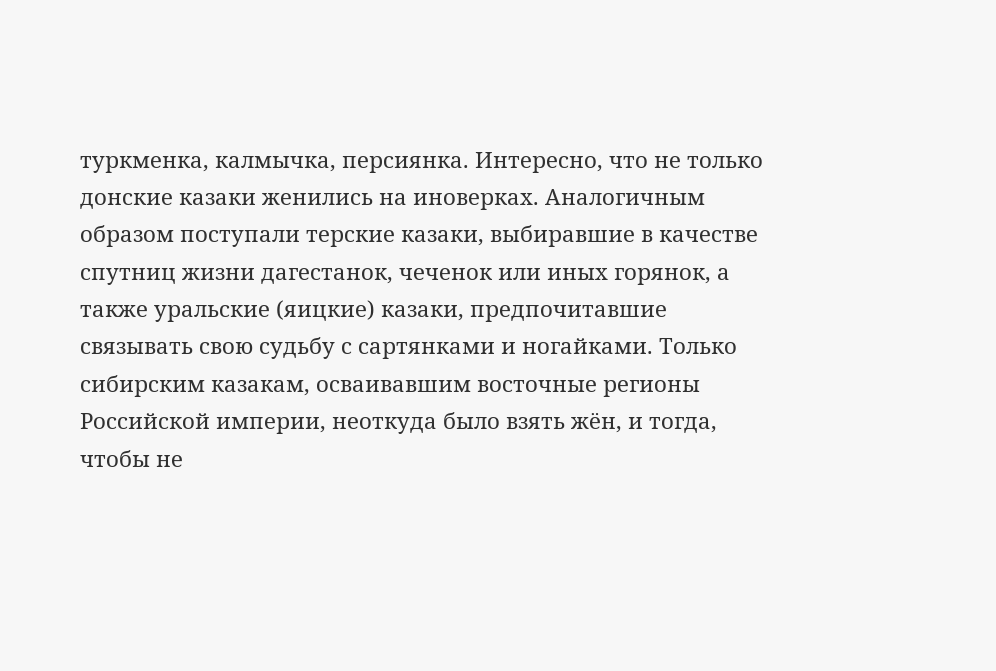туркменка, калмычка, персиянка. Интересно, что не только донские казаки женились на иноверках. Аналогичным образом поступали терские казаки, выбиравшие в качестве спутниц жизни дагестанок, чеченок или иных горянок, а также уральские (яицкие) казаки, предпочитавшие связывать свою судьбу с сартянками и ногайками. Только сибирским казакам, осваивавшим восточные регионы Российской империи, неоткуда было взять жён, и тогда, чтобы не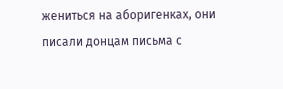жениться на аборигенках, они писали донцам письма с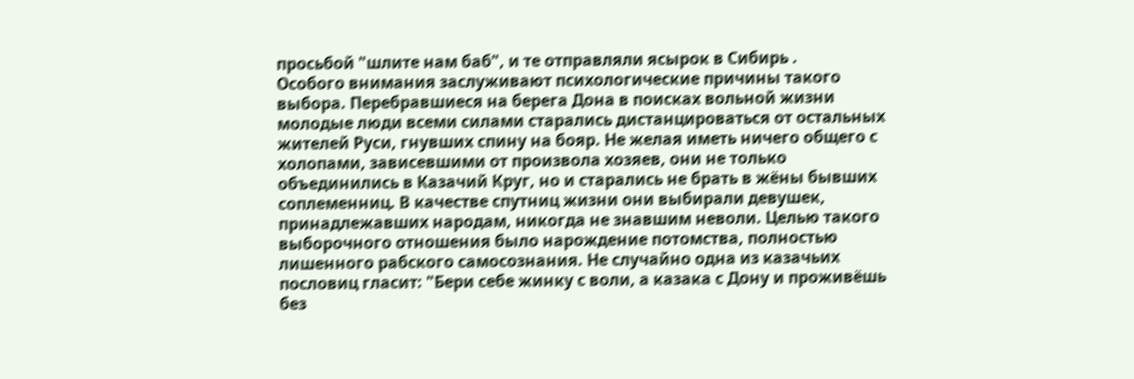просьбой "шлите нам баб", и те отправляли ясырок в Сибирь .
Особого внимания заслуживают психологические причины такого выбора. Перебравшиеся на берега Дона в поисках вольной жизни молодые люди всеми силами старались дистанцироваться от остальных жителей Руси, гнувших спину на бояр. Не желая иметь ничего общего с холопами, зависевшими от произвола хозяев, они не только объединились в Казачий Круг, но и старались не брать в жёны бывших соплеменниц. В качестве спутниц жизни они выбирали девушек, принадлежавших народам, никогда не знавшим неволи. Целью такого выборочного отношения было нарождение потомства, полностью лишенного рабского самосознания. Не случайно одна из казачьих пословиц гласит: "Бери себе жинку с воли, а казака с Дону и проживёшь без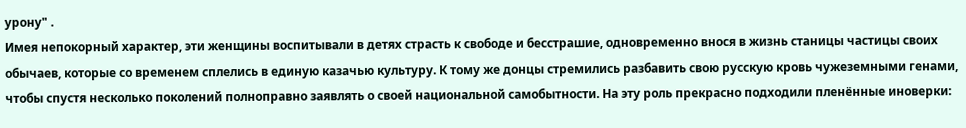урону" .
Имея непокорный характер, эти женщины воспитывали в детях страсть к свободе и бесстрашие, одновременно внося в жизнь станицы частицы своих обычаев, которые со временем сплелись в единую казачью культуру. К тому же донцы стремились разбавить свою русскую кровь чужеземными генами, чтобы спустя несколько поколений полноправно заявлять о своей национальной самобытности. На эту роль прекрасно подходили пленённые иноверки: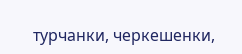турчанки, черкешенки,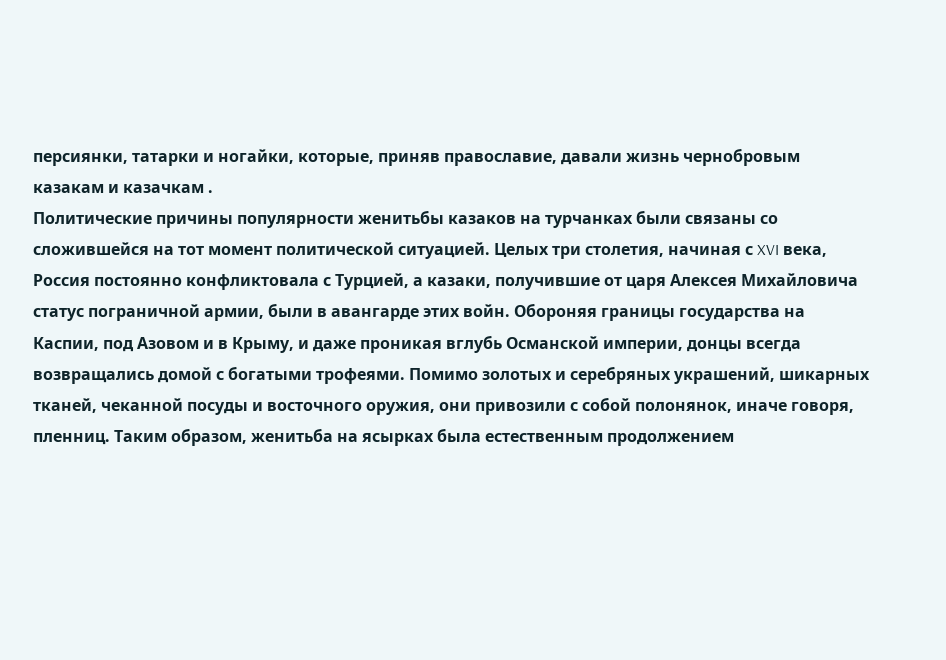персиянки, татарки и ногайки, которые, приняв православие, давали жизнь чернобровым казакам и казачкам .
Политические причины популярности женитьбы казаков на турчанках были связаны со сложившейся на тот момент политической ситуацией. Целых три столетия, начиная с XVI века, Россия постоянно конфликтовала с Турцией, а казаки, получившие от царя Алексея Михайловича статус пограничной армии, были в авангарде этих войн. Обороняя границы государства на Каспии, под Азовом и в Крыму, и даже проникая вглубь Османской империи, донцы всегда возвращались домой с богатыми трофеями. Помимо золотых и серебряных украшений, шикарных тканей, чеканной посуды и восточного оружия, они привозили с собой полонянок, иначе говоря, пленниц. Таким образом, женитьба на ясырках была естественным продолжением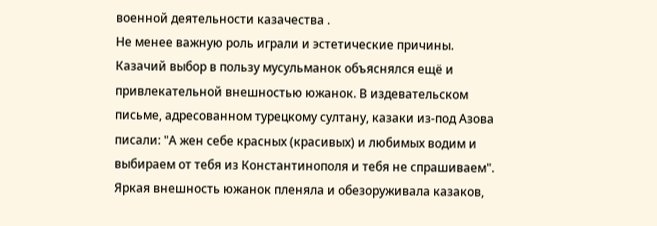военной деятельности казачества .
Не менее важную роль играли и эстетические причины. Казачий выбор в пользу мусульманок объяснялся ещё и привлекательной внешностью южанок. В издевательском письме, адресованном турецкому султану, казаки из-под Азова писали: "А жен себе красных (красивых) и любимых водим и выбираем от тебя из Константинополя и тебя не спрашиваем". Яркая внешность южанок пленяла и обезоруживала казаков,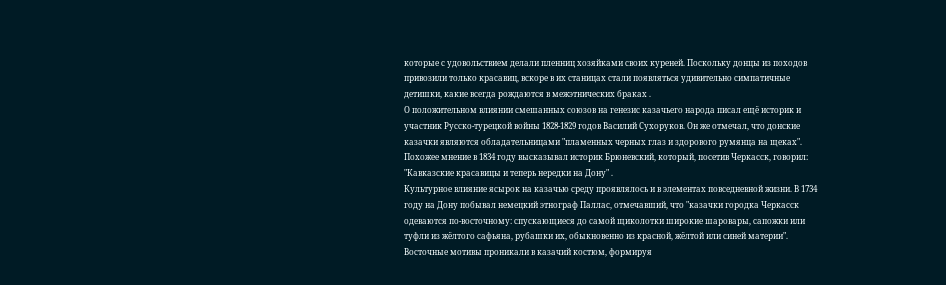которые с удовольствием делали пленниц хозяйками своих куреней. Поскольку донцы из походов привозили только красавиц, вскоре в их станицах стали появляться удивительно симпатичные детишки, какие всегда рождаются в межэтнических браках .
О положительном влиянии смешанных союзов на генезис казачьего народа писал ещё историк и участник Русско-турецкой войны 1828-1829 годов Василий Сухоруков. Он же отмечал, что донские казачки являются обладательницами "пламенных черных глаз и здорового румянца на щеках". Похожее мнение в 1834 году высказывал историк Брюневский, который, посетив Черкасск, говорил: "Кавказские красавицы и теперь нередки на Дону" .
Культурное влияние ясырок на казачью среду проявлялось и в элементах повседневной жизни. В 1734 году на Дону побывал немецкий этнограф Паллас, отмечавший, что "казачки городка Черкасск одеваются по-восточному: спускающиеся до самой щиколотки широкие шаровары, сапожки или туфли из жёлтого сафьяна, рубашки их, обыкновенно из красной, жёлтой или синей материи". Восточные мотивы проникали в казачий костюм, формируя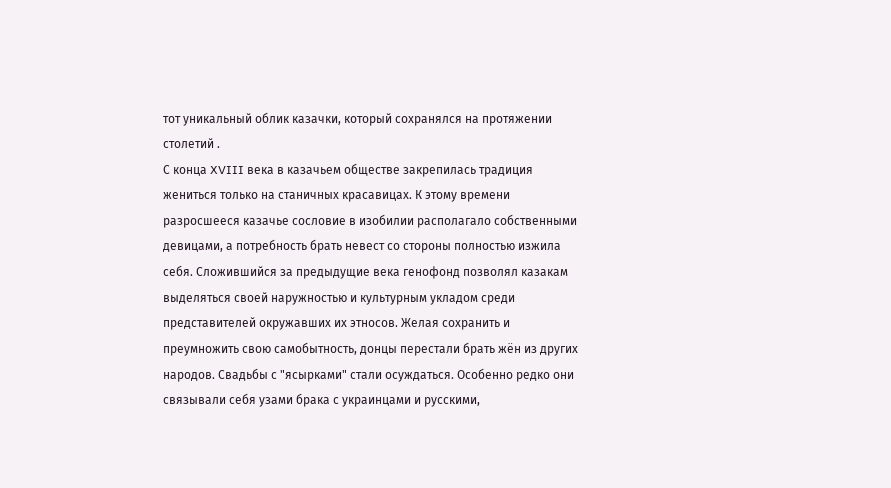тот уникальный облик казачки, который сохранялся на протяжении столетий .
С конца XVIII века в казачьем обществе закрепилась традиция жениться только на станичных красавицах. К этому времени разросшееся казачье сословие в изобилии располагало собственными девицами, а потребность брать невест со стороны полностью изжила себя. Сложившийся за предыдущие века генофонд позволял казакам выделяться своей наружностью и культурным укладом среди представителей окружавших их этносов. Желая сохранить и преумножить свою самобытность, донцы перестали брать жён из других народов. Свадьбы с "ясырками" стали осуждаться. Особенно редко они связывали себя узами брака с украинцами и русскими,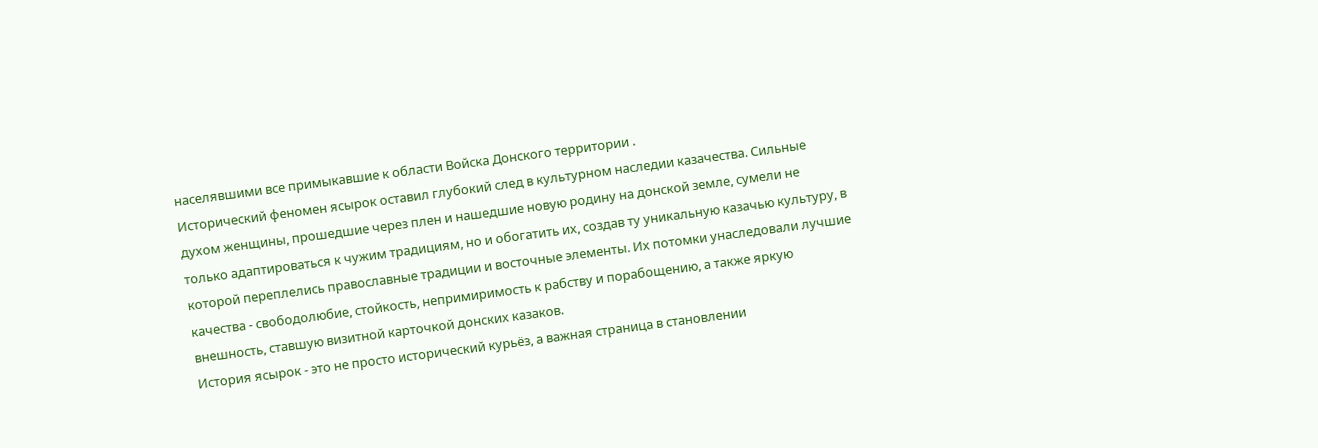населявшими все примыкавшие к области Войска Донского территории .
Исторический феномен ясырок оставил глубокий след в культурном наследии казачества. Сильные духом женщины, прошедшие через плен и нашедшие новую родину на донской земле, сумели не только адаптироваться к чужим традициям, но и обогатить их, создав ту уникальную казачью культуру, в которой переплелись православные традиции и восточные элементы. Их потомки унаследовали лучшие качества - свободолюбие, стойкость, непримиримость к рабству и порабощению, а также яркую внешность, ставшую визитной карточкой донских казаков.
История ясырок - это не просто исторический курьёз, а важная страница в становлении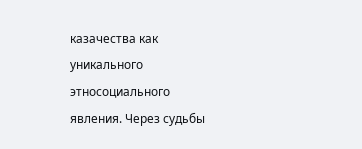казачества как уникального этносоциального явления. Через судьбы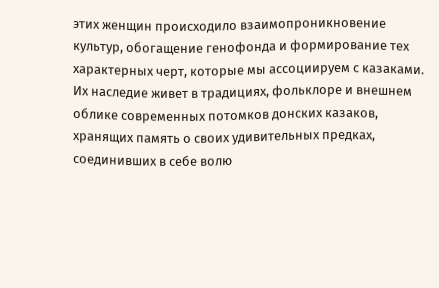этих женщин происходило взаимопроникновение культур, обогащение генофонда и формирование тех характерных черт, которые мы ассоциируем с казаками. Их наследие живет в традициях, фольклоре и внешнем облике современных потомков донских казаков, хранящих память о своих удивительных предках, соединивших в себе волю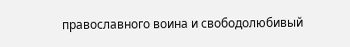православного воина и свободолюбивый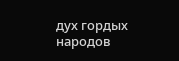дух гордых народов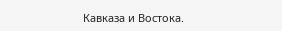Кавказа и Востока.